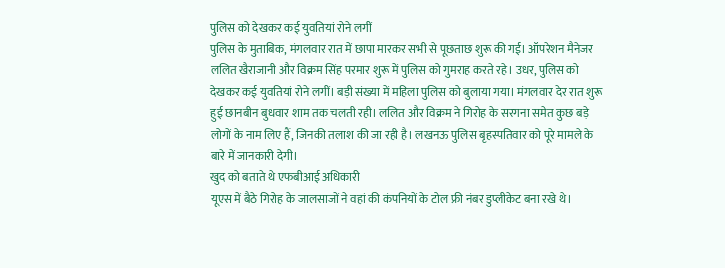पुलिस को देखकर कई युवतियां रोने लगीं
पुलिस के मुताबिक, मंगलवार रात में छापा मारकर सभी से पूछताछ शुरू की गई। ऑपरेशन मैनेजर ललित खैराजानी और विक्रम सिंह परमार शुरू में पुलिस को गुमराह करते रहे। उधर, पुलिस को देखकर कई युवतियां रोने लगीं। बड़ी संख्या में महिला पुलिस को बुलाया गया। मंगलवार देर रात शुरू हुई छानबीन बुधवार शाम तक चलती रही। ललित और विक्रम ने गिरोह के सरगना समेत कुछ बड़े लोगों के नाम लिए हैं, जिनकी तलाश की जा रही है। लखनऊ पुलिस बृहस्पतिवार को पूरे मामले के बारे में जानकारी देगी।
खुद को बताते थे एफबीआई अधिकारी
यूएस में बैठे गिरोह के जालसाजों ने वहां की कंपनियों के टोल फ्री नंबर डुप्लीकेट बना रखे थे।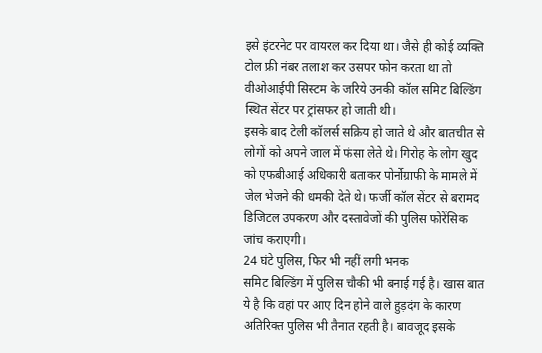इसे इंटरनेट पर वायरल कर दिया था। जैसे ही कोई व्यक्ति टोल फ्री नंबर तलाश कर उसपर फोन करता था तो वीओआईपी सिस्टम के जरिये उनकी कॉल समिट बिल्डिंग स्थित सेंटर पर ट्रांसफर हो जाती थी।
इसके बाद टेली कॉलर्स सक्रिय हो जाते थे और बातचीत से लोगों को अपने जाल में फंसा लेते थे। गिरोह के लोग खुद को एफबीआई अधिकारी बताकर पोर्नोग्राफी के मामले में जेल भेजने की धमकी देते थे। फर्जी कॉल सेंटर से बरामद डिजिटल उपकरण और दस्तावेजों की पुलिस फोरेंसिक जांच कराएगी।
24 घंटे पुलिस, फिर भी नहीं लगी भनक
समिट बिल्डिंग में पुलिस चौकी भी बनाई गई है। खास बात ये है कि वहां पर आए दिन होने वाले हुड़दंग के कारण अतिरिक्त पुलिस भी तैनात रहती है। बावजूद इसके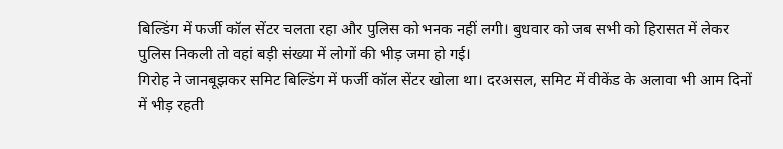बिल्डिंग में फर्जी कॉल सेंटर चलता रहा और पुलिस को भनक नहीं लगी। बुधवार को जब सभी को हिरासत में लेकर पुलिस निकली तो वहां बड़ी संख्या में लोगों की भीड़ जमा हो गई।
गिरोह ने जानबूझकर समिट बिल्डिंग में फर्जी कॉल सेंटर खोला था। दरअसल, समिट में वीकेंड के अलावा भी आम दिनों में भीड़ रहती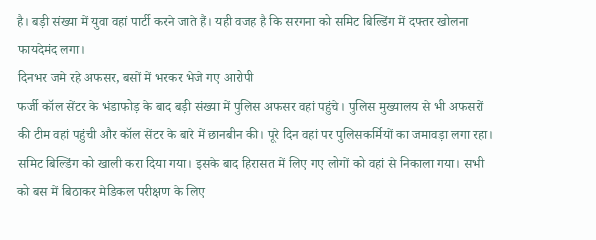है। बड़ी संख्या में युवा वहां पार्टी करने जाते हैं। यही वजह है कि सरगना को समिट बिल्डिंग में दफ्तर खोलना फायदेमंद लगा।
दिनभर जमे रहे अफसर, बसों में भरकर भेजे गए आरोपी
फर्जी कॉल सेंटर के भंडाफोड़ के बाद बड़ी संख्या में पुलिस अफसर वहां पहुंचे। पुलिस मुख्यालय से भी अफसरों की टीम वहां पहुंची और कॉल सेंटर के बारे में छानबीन की। पूरे दिन वहां पर पुलिसकर्मियों का जमावड़ा लगा रहा। समिट बिल्डिंग को खाली करा दिया गया। इसके बाद हिरासत में लिए गए लोगों को वहां से निकाला गया। सभी को बस में बिठाकर मेडिकल परीक्षण के लिए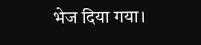भेज दिया गया।